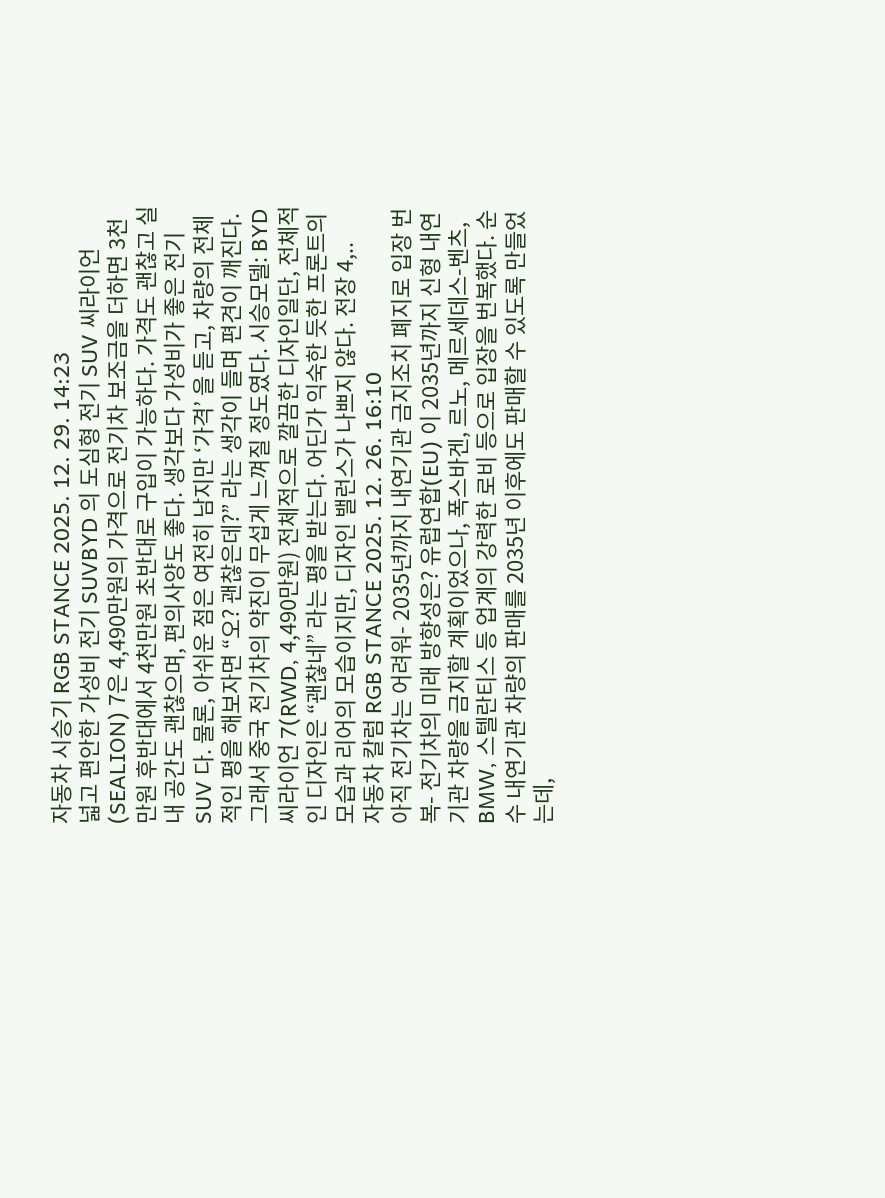자동차 시승기 RGB STANCE 2025. 12. 29. 14:23
넓고 편안한 가성비 전기 SUVBYD 의 도심형 전기 SUV 씨라이언(SEALION) 7은 4,490만원의 가격으로 전기차 보조금을 더하면 3천만원 후반대에서 4천만원 초반대로 구입이 가능하다. 가격도 괜찮고 실내 공간도 괜찮으며, 편의사양도 좋다. 생각보다 가성비가 좋은 전기 SUV 다. 물론, 아쉬운 점은 여전히 남지만 ‘가격’ 을 듣고, 차량의 전체적인 평을 해보자면 “오? 괜찮은데?” 라는 생각이 들며 편견이 깨진다. 그래서 중국 전기차의 약진이 무섭게 느껴질 정도였다. 시승모델: BYD 씨라이언 7(RWD, 4,490만원) 전체적으로 깔끔한 디자인일단, 전체적인 디자인은 “괜찮네” 라는 평을 받는다. 어딘가 익숙한 듯한 프론트의 모습과 리어의 모습이지만, 디자인 밸런스가 나쁘지 않다. 전장 4,..
자동차 칼럼 RGB STANCE 2025. 12. 26. 16:10
아직 전기차는 어려워- 2035년까지 내연기관 금지조치 폐지로 입장 번복- 전기차의 미래 방향성은? 유럽연합(EU) 이 2035년까지 신형 내연기관 차량을 금지할 계획이었으나, 폭스바겐, 르노, 메르세데스-벤츠, BMW, 스텔란티스 등 업계의 강력한 로비 등으로 입장을 번복했다. 순수 내연기관 차량의 판매를 2035년 이후에도 판매할 수 있도록 만들었는데,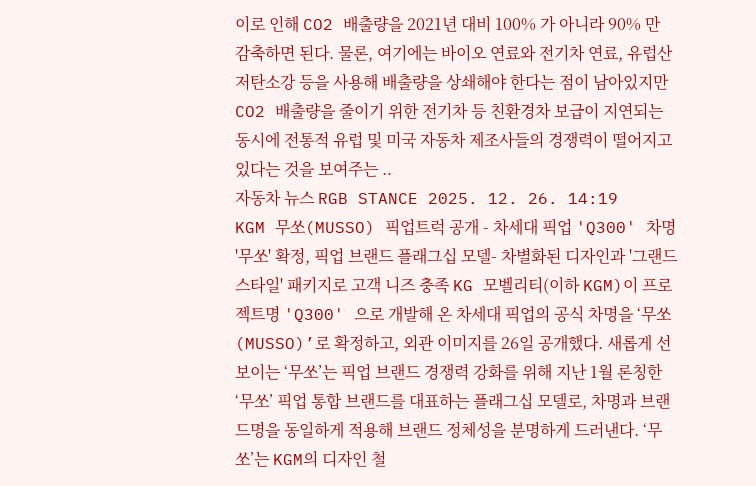이로 인해 CO2 배출량을 2021년 대비 100% 가 아니라 90% 만 감축하면 된다. 물론, 여기에는 바이오 연료와 전기차 연료, 유럽산 저탄소강 등을 사용해 배출량을 상쇄해야 한다는 점이 남아있지만 CO2 배출량을 줄이기 위한 전기차 등 친환경차 보급이 지연되는 동시에 전통적 유럽 및 미국 자동차 제조사들의 경쟁력이 떨어지고 있다는 것을 보여주는 ..
자동차 뉴스 RGB STANCE 2025. 12. 26. 14:19
KGM 무쏘(MUSSO) 픽업트럭 공개 - 차세대 픽업 'Q300' 차명 '무쏘' 확정, 픽업 브랜드 플래그십 모델- 차별화된 디자인과 '그랜드 스타일' 패키지로 고객 니즈 충족 KG 모벨리티(이하 KGM)이 프로젝트명 'Q300' 으로 개발해 온 차세대 픽업의 공식 차명을 ‘무쏘(MUSSO)’로 확정하고, 외관 이미지를 26일 공개했다. 새롭게 선보이는 ‘무쏘’는 픽업 브랜드 경쟁력 강화를 위해 지난 1월 론칭한 ‘무쏘’ 픽업 통합 브랜드를 대표하는 플래그십 모델로, 차명과 브랜드명을 동일하게 적용해 브랜드 정체성을 분명하게 드러낸다. ‘무쏘’는 KGM의 디자인 철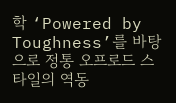학 ‘Powered by Toughness’를 바탕으로 정통 오프로드 스타일의 역동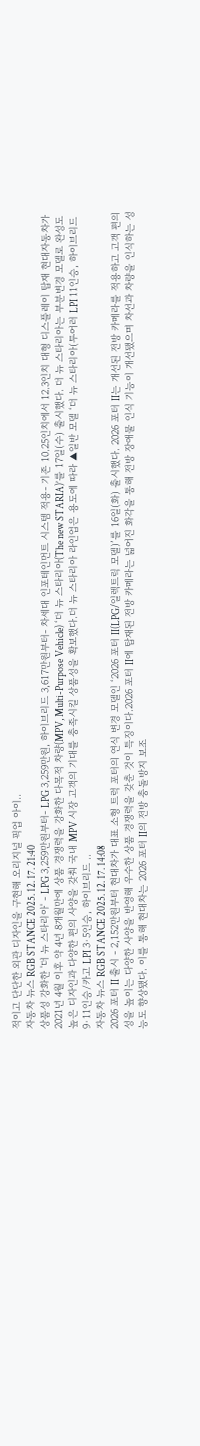적이고 단단한 외관 디자인을 구현해 오리지널 픽업 아이..
자동차 뉴스 RGB STANCE 2025. 12. 17. 21:40
상품성 강화한 '더 뉴 스타리아' - LPG 3,259만원부터- LPG 3,259만원, 하이브리드 3,617만원부터- 차세대 인포테인먼트 시스템 적용- 기존 10.25인치에서 12.3인치 대형 디스플레이 탑재 현대자동차가 2021년 4월 이후 약 4년 8개월만에 상품 경쟁력을 강화한 다목적 차량(MPV, Multi-Purpose Vehicle) ‘더 뉴 스타리아(The new STARIA)’를 17일(수) 출시했다. 더 뉴 스타리아는 부분변경 모델로 완성도 높은 디자인과 다양한 편의 사양을 갖춰 국내 MPV 시장 고객의 기대를 충족시킬 상품성을 확보했다.더 뉴 스타리아 라인업은 용도에 따라 ▲일반 모델 ‘더 뉴 스타리아(투어러 LPI 11인승, 하이브리드 9∙11인승/카고 LPI 3∙5인승, 하이브리드 ..
자동차 뉴스 RGB STANCE 2025. 12. 17. 14:08
2026 포터 II 출시 - 2,152만원부터 현대차가 대표 소형 트럭 포터의 연식 변경 모델인 ‘2026 포터 II(LPG/일렉트릭 모델)’를 16일(화) 출시했다. 2026 포터 II는 개선된 전방 카메라를 적용하고 고객 편의성을 높이는 다양한 사양을 반영해 우수한 상품 경쟁력을 갖춘 것이 특징이다.2026 포터 II에 탑재된 전방 카메라는 넓어진 화각을 통해 전방 장애물 인식 기능이 개선됐으며 차선과 차량을 인식하는 성능도 향상됐다. 이를 통해 현대차는 2026 포터 II의 전방 충돌방지 보조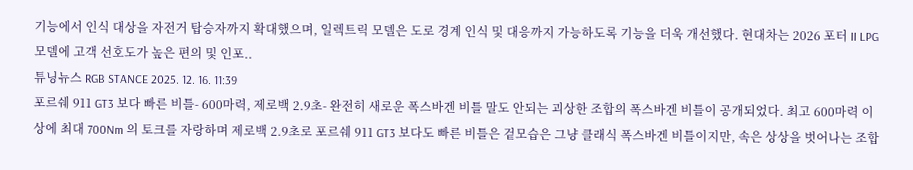기능에서 인식 대상을 자전거 탑승자까지 확대했으며, 일렉트릭 모델은 도로 경계 인식 및 대응까지 가능하도록 기능을 더욱 개선했다. 현대차는 2026 포터 II LPG 모델에 고객 선호도가 높은 편의 및 인포..
튜닝뉴스 RGB STANCE 2025. 12. 16. 11:39
포르쉐 911 GT3 보다 빠른 비틀- 600마력, 제로백 2.9초- 완전히 새로운 폭스바겐 비틀 말도 안되는 괴상한 조합의 폭스바겐 비틀이 공개되었다. 최고 600마력 이상에 최대 700Nm 의 토크를 자랑하며 제로백 2.9초로 포르쉐 911 GT3 보다도 빠른 비틀은 겉모습은 그냥 클래식 폭스바겐 비틀이지만, 속은 상상을 벗어나는 조합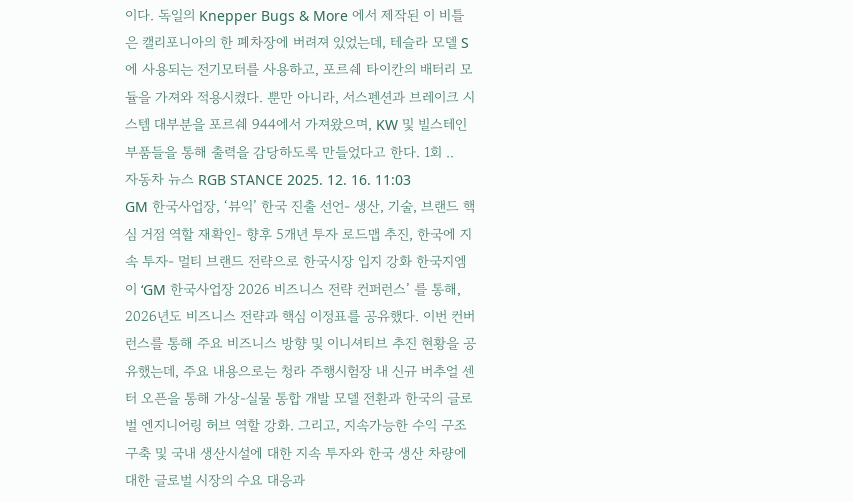이다. 독일의 Knepper Bugs & More 에서 제작된 이 비틀은 캘리포니아의 한 폐차장에 버려져 있었는데, 테슬라 모델 S 에 사용되는 전기모터를 사용하고, 포르쉐 타이칸의 배터리 모듈을 가져와 적용시켰다. 뿐만 아니라, 서스펜션과 브레이크 시스템 대부분을 포르쉐 944에서 가져왔으며, KW 및 빌스테인 부품들을 통해 출력을 감당하도록 만들었다고 한다. 1회 ..
자동차 뉴스 RGB STANCE 2025. 12. 16. 11:03
GM 한국사업장, ‘뷰익’ 한국 진출 선언- 생산, 기술, 브랜드 핵심 거점 역할 재확인- 향후 5개년 투자 로드맵 추진, 한국에 지속 투자- 멀티 브랜드 전략으로 한국시장 입지 강화 한국지엠이 ‘GM 한국사업장 2026 비즈니스 전략 컨퍼런스’ 를 통해, 2026년도 비즈니스 전략과 핵심 이정표를 공유했다. 이번 컨버런스를 통해 주요 비즈니스 방향 및 이니셔티브 추진 현황을 공유했는데, 주요 내용으로는 청라 주행시험장 내 신규 버추얼 센터 오픈을 통해 가상-실물 통합 개발 모델 전환과 한국의 글로벌 엔지니어링 허브 역할 강화. 그리고, 지속가능한 수익 구조 구축 및 국내 생산시설에 대한 지속 투자와 한국 생산 차량에 대한 글로벌 시장의 수요 대응과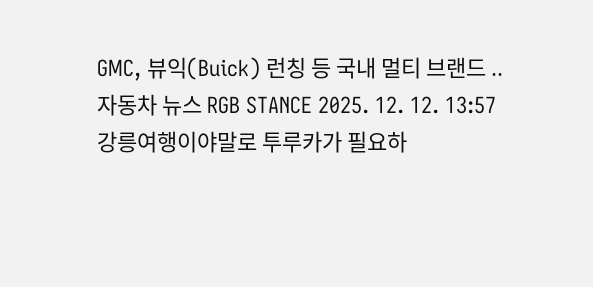GMC, 뷰익(Buick) 런칭 등 국내 멀티 브랜드 ..
자동차 뉴스 RGB STANCE 2025. 12. 12. 13:57
강릉여행이야말로 투루카가 필요하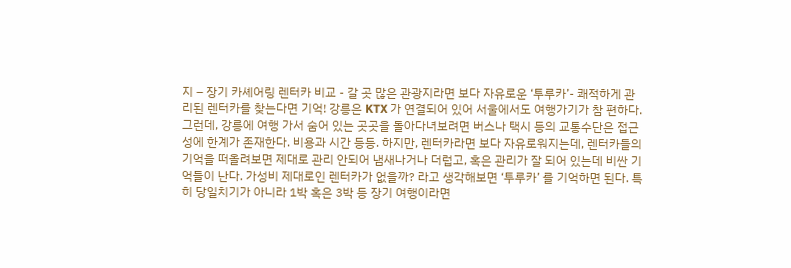지 – 장기 카셰어링 렌터카 비교 - 갈 곳 많은 관광지라면 보다 자유로운 ‘투루카’- 쾌적하게 관리된 렌터카를 찾는다면 기억! 강릉은 KTX 가 연결되어 있어 서울에서도 여행가기가 참 편하다. 그런데, 강릉에 여행 가서 숨어 있는 곳곳을 돌아다녀보려면 버스나 택시 등의 교통수단은 접근성에 한계가 존재한다. 비용과 시간 등등. 하지만, 렌터카라면 보다 자유로워지는데, 렌터카들의 기억을 떠올려보면 제대로 관리 안되어 냄새나거나 더럽고, 혹은 관리가 잘 되어 있는데 비싼 기억들이 난다. 가성비 제대로인 렌터카가 없을까? 라고 생각해보면 ‘투루카’ 를 기억하면 된다. 특히 당일치기가 아니라 1박 혹은 3박 등 장기 여행이라면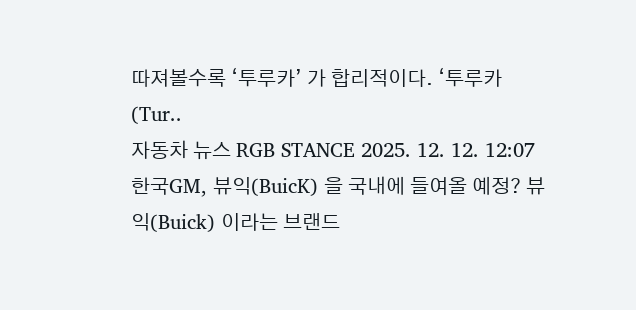따져볼수록 ‘투루카’ 가 합리적이다. ‘투루카(Tur..
자동차 뉴스 RGB STANCE 2025. 12. 12. 12:07
한국GM, 뷰익(BuicK) 을 국내에 들여올 예정? 뷰익(Buick) 이라는 브랜드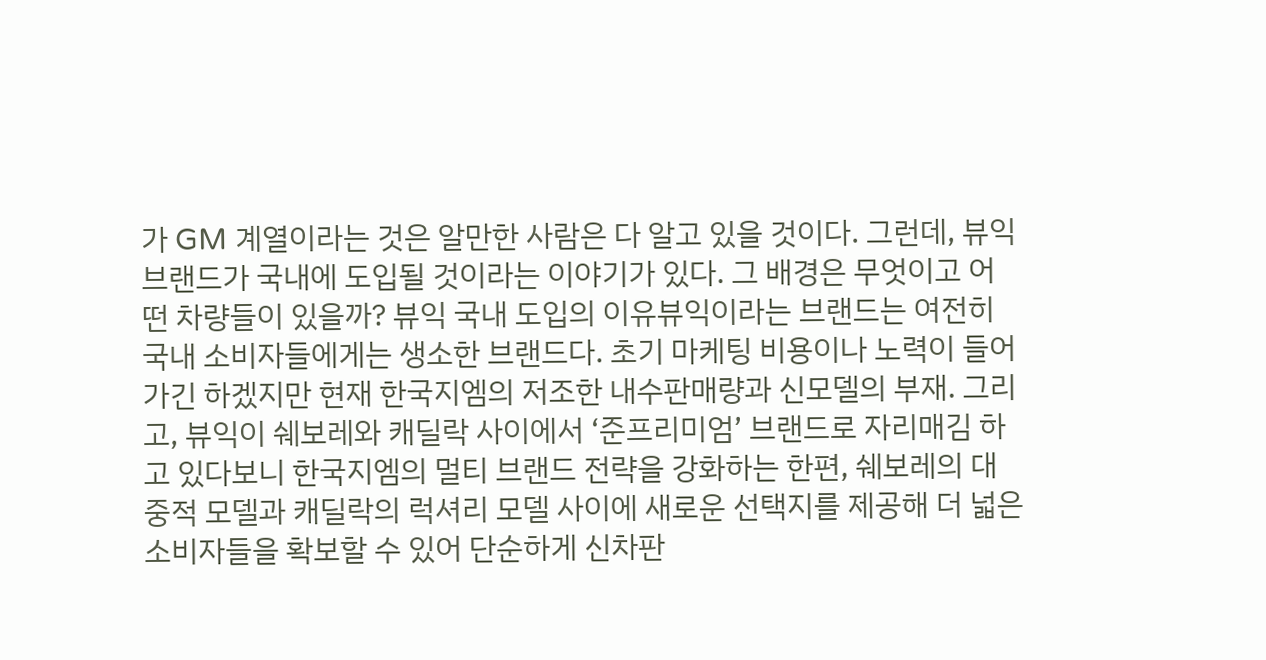가 GM 계열이라는 것은 알만한 사람은 다 알고 있을 것이다. 그런데, 뷰익 브랜드가 국내에 도입될 것이라는 이야기가 있다. 그 배경은 무엇이고 어떤 차량들이 있을까? 뷰익 국내 도입의 이유뷰익이라는 브랜드는 여전히 국내 소비자들에게는 생소한 브랜드다. 초기 마케팅 비용이나 노력이 들어가긴 하겠지만 현재 한국지엠의 저조한 내수판매량과 신모델의 부재. 그리고, 뷰익이 쉐보레와 캐딜락 사이에서 ‘준프리미엄’ 브랜드로 자리매김 하고 있다보니 한국지엠의 멀티 브랜드 전략을 강화하는 한편, 쉐보레의 대중적 모델과 캐딜락의 럭셔리 모델 사이에 새로운 선택지를 제공해 더 넓은 소비자들을 확보할 수 있어 단순하게 신차판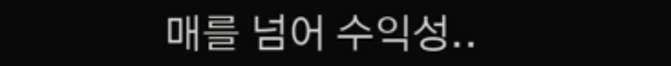매를 넘어 수익성..